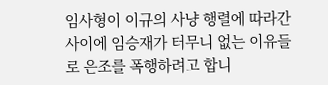임사형이 이규의 사냥 행렬에 따라간 사이에 임승재가 터무니 없는 이유들로 은조를 폭행하려고 합니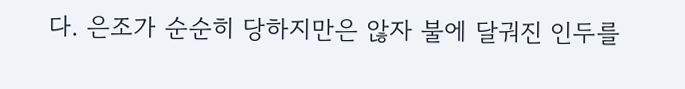다. 은조가 순순히 당하지만은 않자 불에 달궈진 인두를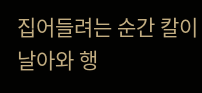집어들려는 순간 칼이 날아와 행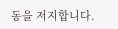동을 저지합니다.